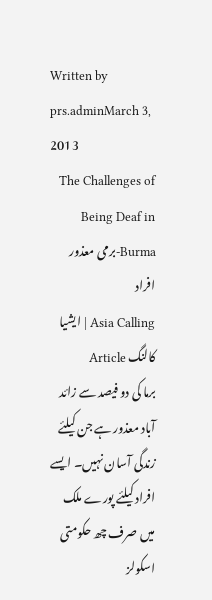Written by prs.adminMarch 3, 2013
The Challenges of Being Deaf in Burma-برمی معذور افراد
Asia Calling | ایشیا کالنگ Article
برما کی دو فیصد سے زائد آباد معذور ہے جن کیلئے زندگی آسان نہیں۔ ایسے افراد کیلئے پورے ملک میں صرف چھ حکومتی اسکولز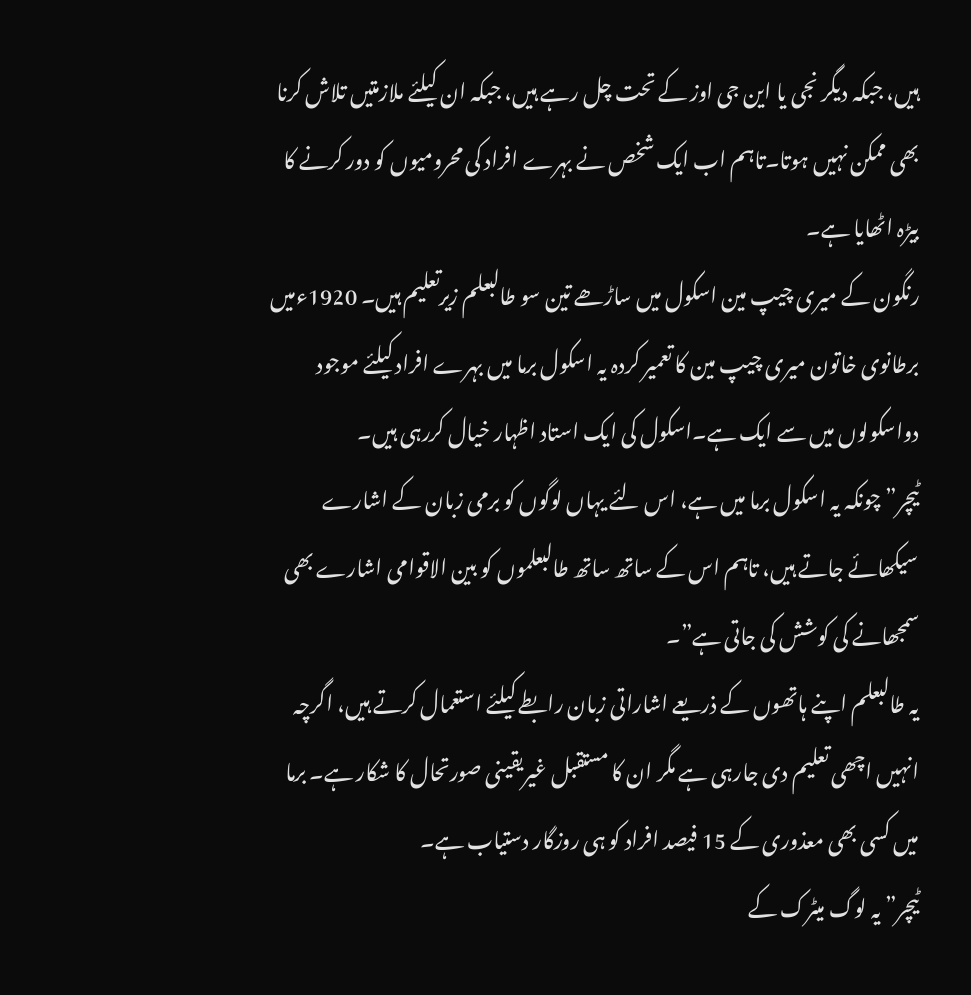ہیں، جبکہ دیگر نجی یا این جی اوز کے تحت چل رہے ہیں، جبکہ ان کیلئے ملازمتیں تلاش کرنا بھی ممکن نہیں ہوتا۔تاہم اب ایک شخص نے بہرے افراد کی محرومیوں کو دور کرنے کا بیڑہ اٹھایا ہے۔
رنگون کے میری چیپ مین اسکول میں ساڑھے تین سو طالبعلم زیرتعلیم ہیں۔ 1920ءمیں برطانوی خاتون میری چیپ مین کا تعمیر کردہ یہ اسکول برما میں بہرے افراد کیلئے موجود دواسکولوں میں سے ایک ہے۔اسکول کی ایک استاد اظہار خیال کررہی ہیں۔
ٹیچر” چونکہ یہ اسکول برما میں ہے، اس لئے یہاں لوگوں کو برمی زبان کے اشارے سیکھائے جاتے ہیں، تاہم اس کے ساتھ ساتھ طالبعلموں کو بین الاقوامی اشارے بھی سمجھانے کی کوشش کی جاتی ہے”۔
یہ طالبعلم اپنے ہاتھوں کے ذریعے اشاراتی زبان رابطے کیلئے استعمال کرتے ہیں، اگرچہ انہیں اچھی تعلیم دی جارہی ہے مگر ان کا مستقبل غیریقینی صورتحال کا شکار ہے۔ برما میں کسی بھی معذوری کے 15 فیصد افراد کو ہی روزگار دستیاب ہے۔
ٹیچر” یہ لوگ میٹرک کے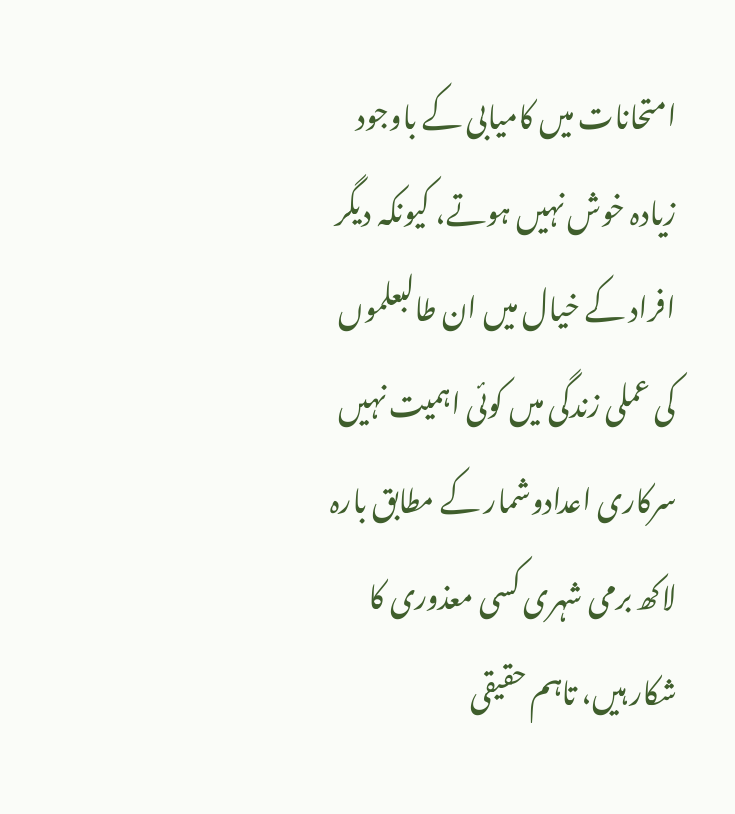امتحانات میں کامیابی کے باوجود زیادہ خوش نہیں ہوتے، کیونکہ دیگر افراد کے خیال میں ان طالبعلموں کی عملی زندگی میں کوئی اہمیت نہیں
سرکاری اعدادوشمار کے مطابق بارہ لاکھ برمی شہری کسی معذوری کا شکار ہیں، تاہم حقیقی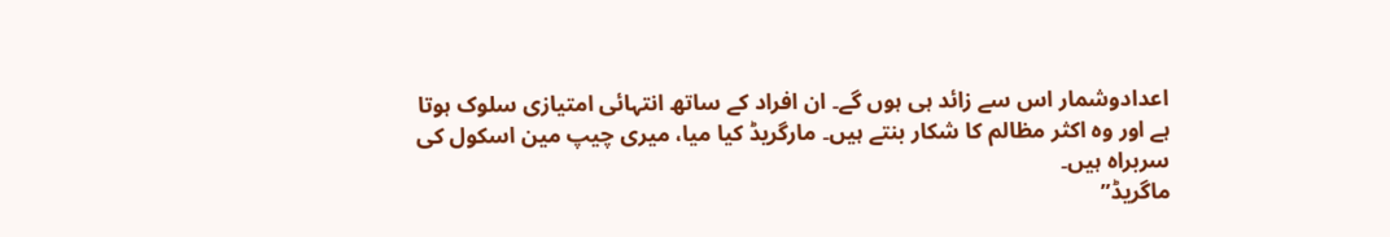اعدادوشمار اس سے زائد ہی ہوں گے۔ ان افراد کے ساتھ انتہائی امتیازی سلوک ہوتا ہے اور وہ اکثر مظالم کا شکار بنتے ہیں۔ مارگریڈ کیا میا، میری چیپ مین اسکول کی سربراہ ہیں۔
ماگریڈ”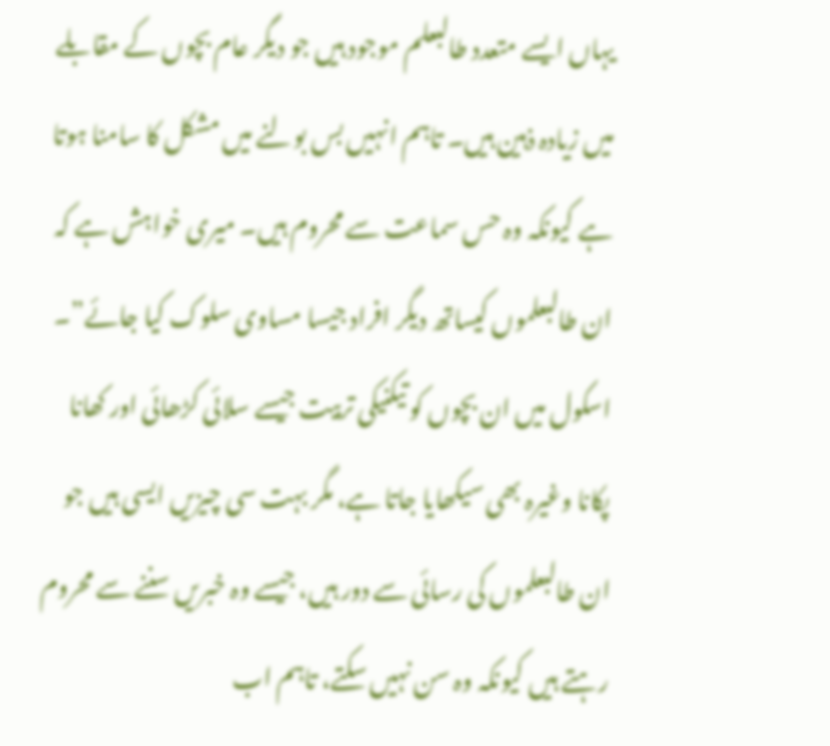یہاں ایسے متعدد طالبعلم موجود ہیں جو دیگر عام بچوں کے مقابلے میں زیادہ ذہین ہیں۔ تاہم انہیں بس بولنے میں مشکل کا سامنا ہوتا ہے کیونکہ وہ حس سماعت سے محروم ہیں۔ میری خواہش ہے کہ ان طالبعلموں کیساتھ دیگر افراد جیسا مساوی سلوک کیا جائے”۔
اسکول میں ان بچوں کو تیکنیکی تربیت جیسے سلائی کڑھائی اور کھانا پکانا وغیرہ بھی سیکھایا جاتا ہے، مگر بہت سی چیزیں ایسی ہیں جو ان طالبعلموں کی رسائی سے دور ہیں، جیسے وہ خبریں سننے سے محروم رہتے ہیں کیونکہ وہ سن نہیں سکتے، تاہم اب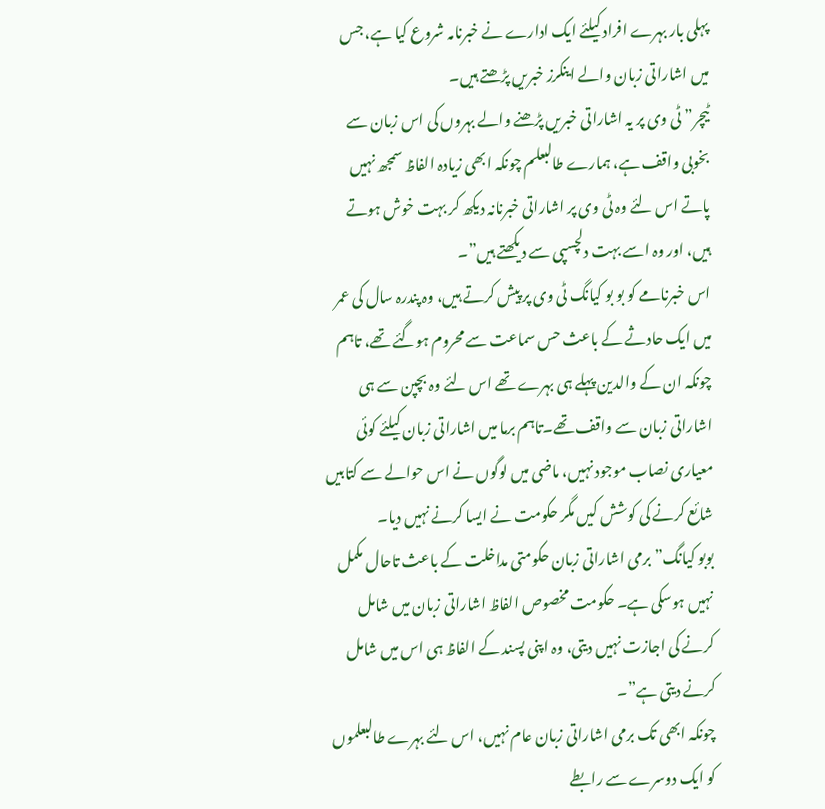پہلی بار بہرے افراد کیلئے ایک ادارے نے خبرنامہ شروع کیا ہے، جس میں اشاراتی زبان والے اینکرز خبریں پڑھتے ہیں۔
ٹیچر” ٹی وی پر یہ اشاراتی خبریں پڑھنے والے بہروں کی اس زبان سے بخوبی واقف ہے، ہمارے طالبعلم چونکہ ابھی زیادہ الفاظ سمجھ نہیں پاتے اس لئے وہ ٹی وی پر اشاراتی خبرنانہ دیکھ کر بہت خوش ہوتے ہیں، اور وہ اسے بہت دلچسپی سے دیکھتے ہیں”۔
اس خبرنامے کو بو بو کیانگ ٹی وی پر پیش کرتے ہیں، وہ پندرہ سال کی عمر میں ایک حادثے کے باعث حس سماعت سے محروم ہوگئے تھے، تاہم چونکہ ان کے والدین پہلے ہی بہرے تھے اس لئے وہ بچپن سے ہی اشاراتی زبان سے واقف تھے۔تاہم برما میں اشاراتی زبان کیلئے کوئی معیاری نصاب موجود نہیں، ماضی میں لوگوں نے اس حوالے سے کتابیں شائع کرنے کی کوشش کیں مگر حکومت نے ایسا کرنے نہیں دیا۔
بوبو کیانگ” برمی اشاراتی زبان حکومتی مداخلت کے باعث تاحال مکمل نہیں ہوسکی ہے۔ حکومت مخصوص الفاظ اشاراتی زبان میں شامل کرنے کی اجازت نہیں دیتی، وہ اپنی پسند کے الفاظ ہی اس میں شامل کرنے دیتی ہے”۔
چونکہ ابھی تک برمی اشاراتی زبان عام نہیں، اس لئے بہرے طالبعلموں کو ایک دوسرے سے رابطے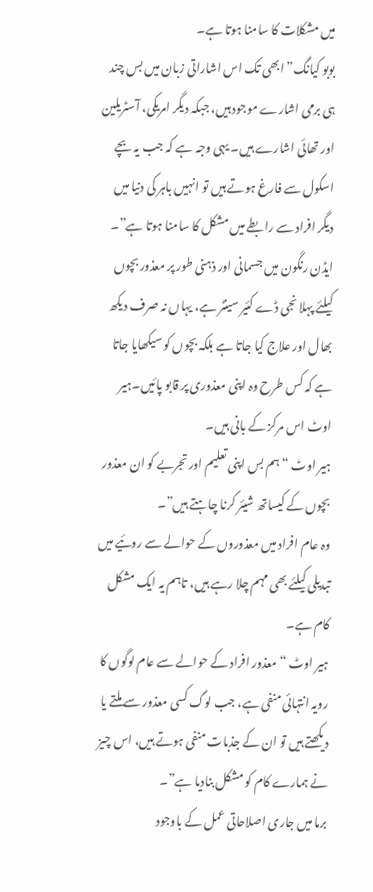میں مشکلات کا سامنا ہوتا ہے۔
بوبو کیانگ” ابھی تک اس اشاراتی زبان میں بس چند ہی برمی اشارے موجود ہیں، جبکہ دیگر امریکی، آسٹریلین اور تھائی اشارے ہیں۔ یہی وجہ ہے کہ جب یہ بچے اسکول سے فارغ ہوتے ہیں تو انہیں باہر کی دنیا میں دیگر افراد سے رابطے میں مشکل کا سامنا ہوتا ہے”۔
ایڈن رنگون میں جسمانی اور ذہنی طور پر معذور بچوں کیلئے پہلا نجی ڈے کئیر سینٹر ہے، یہاں نہ صرف دیکھ بھال اور علاج کیا جاتا ہے بلکہ بچوں کو سیکھایا جاتا ہے کہ کس طرح وہ اپنی معذوری پر قابو پائیں۔ہیر اوٹ اس مرکز کے بانی ہیں۔
ہیر اوٹ “ ہم بس اپنی تعلیم اور تجربے کو ان معذور بچوں کے کیساتھ شیئر کرنا چاہتے ہیں”۔
وہ عام افراد میں معذوروں کے حوالے سے روئیے میں تبدیلی کیلئے بھی مہم چلا رہے ہیں، تاہم یہ ایک مشکل کام ہے۔
ہیر اوٹ “ معذور افراد کے حوالے سے عام لوگوں کا رویہ انتہائی منفی ہے، جب لوگ کسی معذور سے ملتے یا دیکھتے ہیں تو ان کے جذبات منفی ہوتے ہیں، اس چیز نے ہمارے کام کو مشکل بنادیا ہے”۔
برما میں جاری اصلاحاتی عمل کے باوجود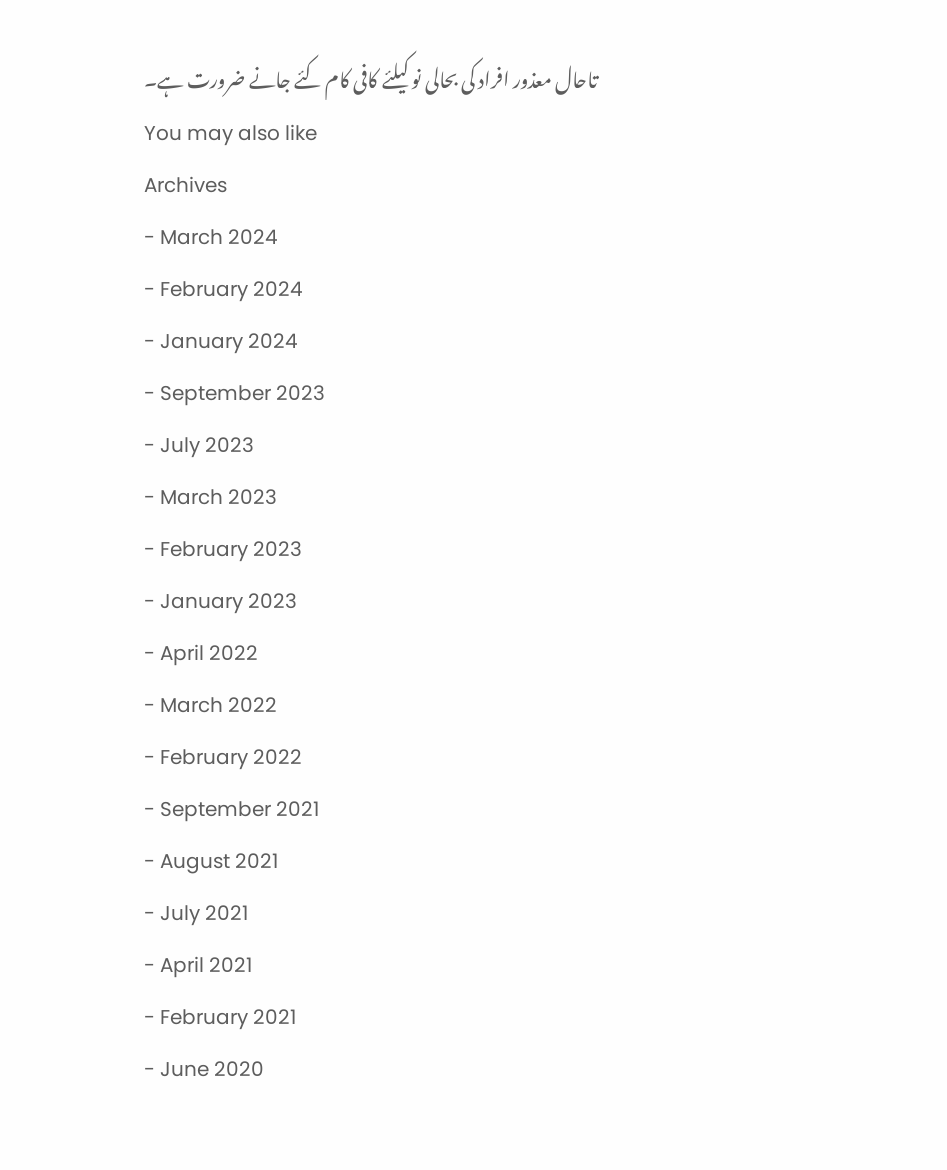تاحال معذور افراد کی بحالی نو کیلئے کافی کام کئے جانے ضرورت ہے۔
You may also like
Archives
- March 2024
- February 2024
- January 2024
- September 2023
- July 2023
- March 2023
- February 2023
- January 2023
- April 2022
- March 2022
- February 2022
- September 2021
- August 2021
- July 2021
- April 2021
- February 2021
- June 2020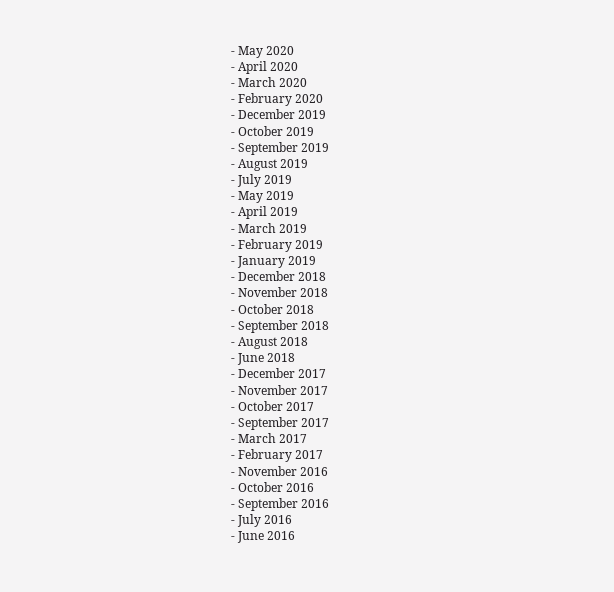- May 2020
- April 2020
- March 2020
- February 2020
- December 2019
- October 2019
- September 2019
- August 2019
- July 2019
- May 2019
- April 2019
- March 2019
- February 2019
- January 2019
- December 2018
- November 2018
- October 2018
- September 2018
- August 2018
- June 2018
- December 2017
- November 2017
- October 2017
- September 2017
- March 2017
- February 2017
- November 2016
- October 2016
- September 2016
- July 2016
- June 2016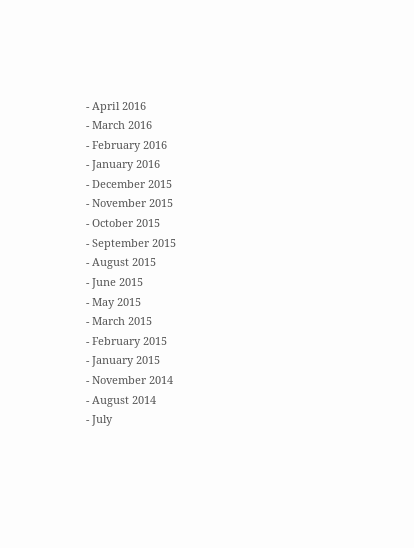- April 2016
- March 2016
- February 2016
- January 2016
- December 2015
- November 2015
- October 2015
- September 2015
- August 2015
- June 2015
- May 2015
- March 2015
- February 2015
- January 2015
- November 2014
- August 2014
- July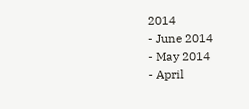2014
- June 2014
- May 2014
- April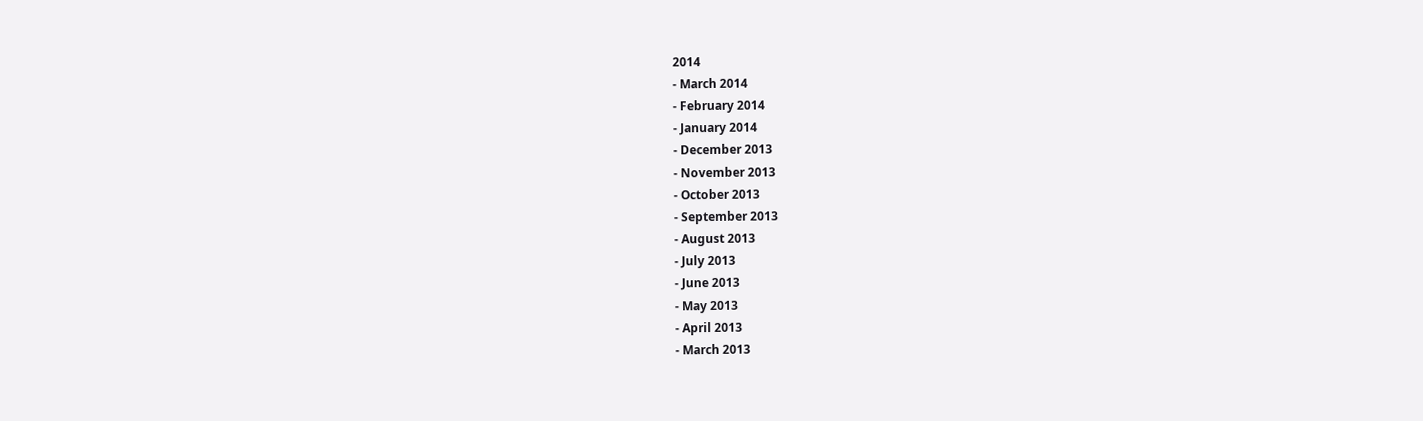2014
- March 2014
- February 2014
- January 2014
- December 2013
- November 2013
- October 2013
- September 2013
- August 2013
- July 2013
- June 2013
- May 2013
- April 2013
- March 2013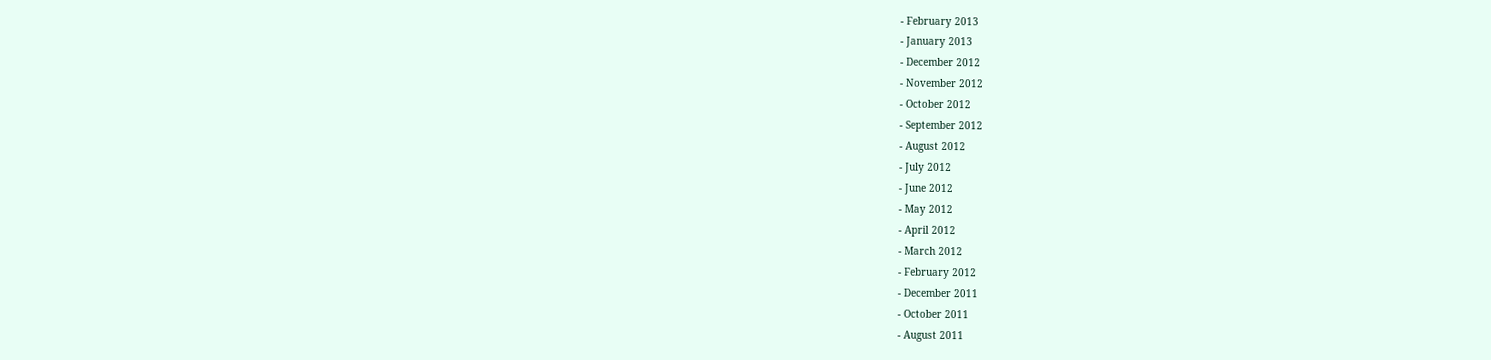- February 2013
- January 2013
- December 2012
- November 2012
- October 2012
- September 2012
- August 2012
- July 2012
- June 2012
- May 2012
- April 2012
- March 2012
- February 2012
- December 2011
- October 2011
- August 2011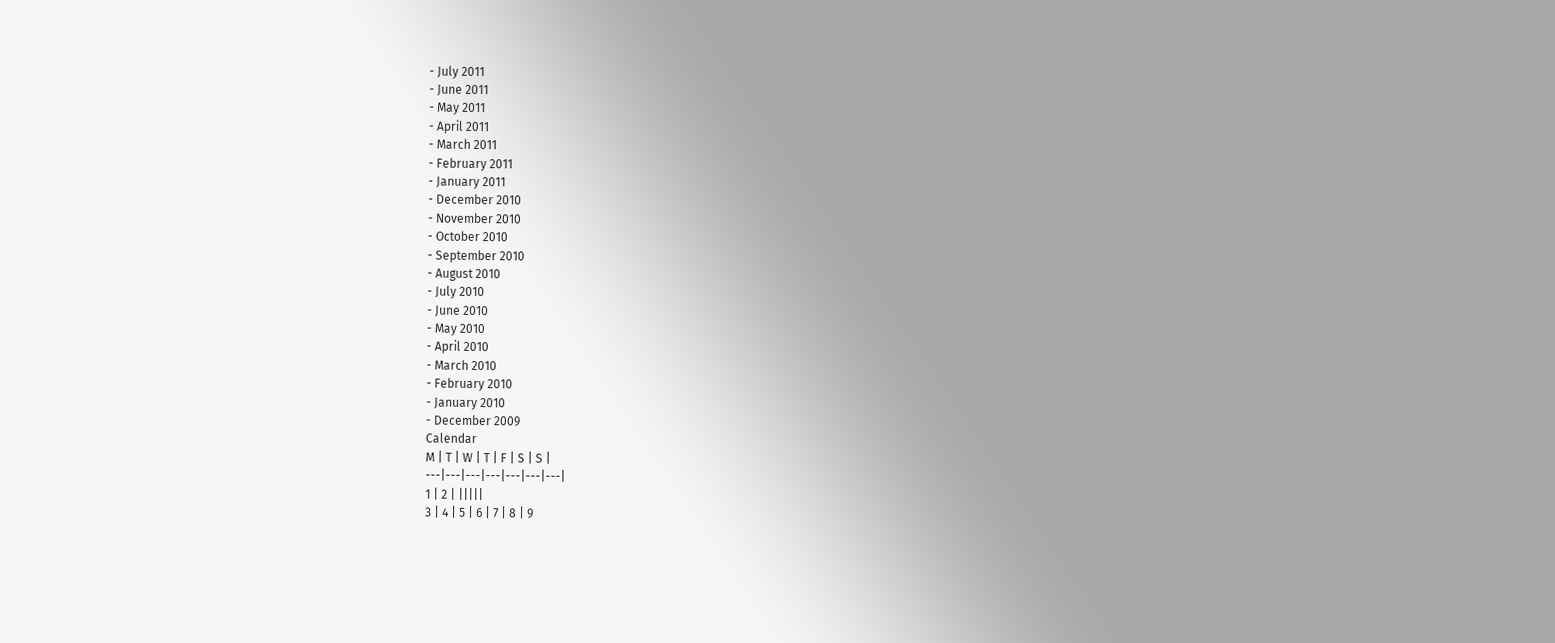- July 2011
- June 2011
- May 2011
- April 2011
- March 2011
- February 2011
- January 2011
- December 2010
- November 2010
- October 2010
- September 2010
- August 2010
- July 2010
- June 2010
- May 2010
- April 2010
- March 2010
- February 2010
- January 2010
- December 2009
Calendar
M | T | W | T | F | S | S |
---|---|---|---|---|---|---|
1 | 2 | |||||
3 | 4 | 5 | 6 | 7 | 8 | 9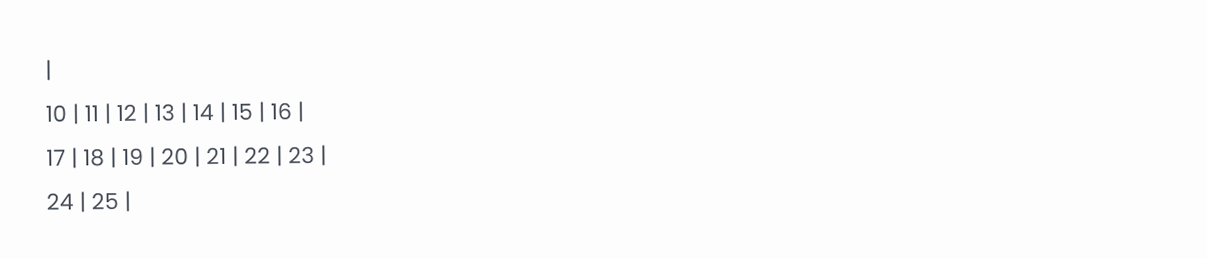|
10 | 11 | 12 | 13 | 14 | 15 | 16 |
17 | 18 | 19 | 20 | 21 | 22 | 23 |
24 | 25 |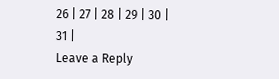26 | 27 | 28 | 29 | 30 |
31 |
Leave a Reply